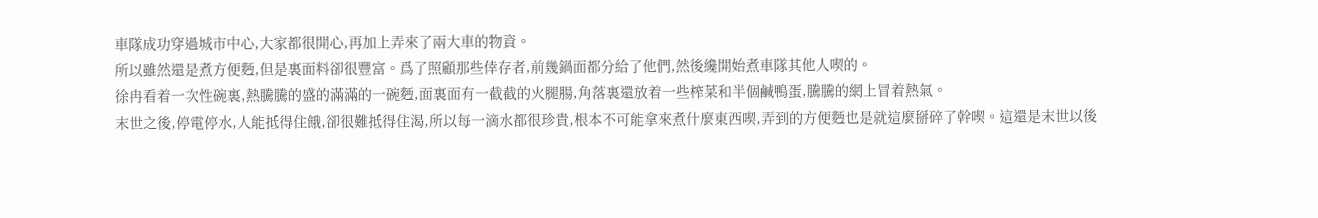車隊成功穿過城市中心,大家都很開心,再加上弄來了兩大車的物資。
所以雖然還是煮方便麪,但是裏面料卻很豐富。爲了照顧那些倖存者,前幾鍋面都分給了他們,然後纔開始煮車隊其他人喫的。
徐冉看着一次性碗裏,熱騰騰的盛的滿滿的一碗麪,面裏面有一截截的火腿腸,角落裏還放着一些榨菜和半個鹹鴨蛋,騰騰的網上冒着熱氣。
末世之後,停電停水,人能抵得住餓,卻很難抵得住渴,所以每一滴水都很珍貴,根本不可能拿來煮什麼東西喫,弄到的方便麪也是就這麼掰碎了幹喫。這還是末世以後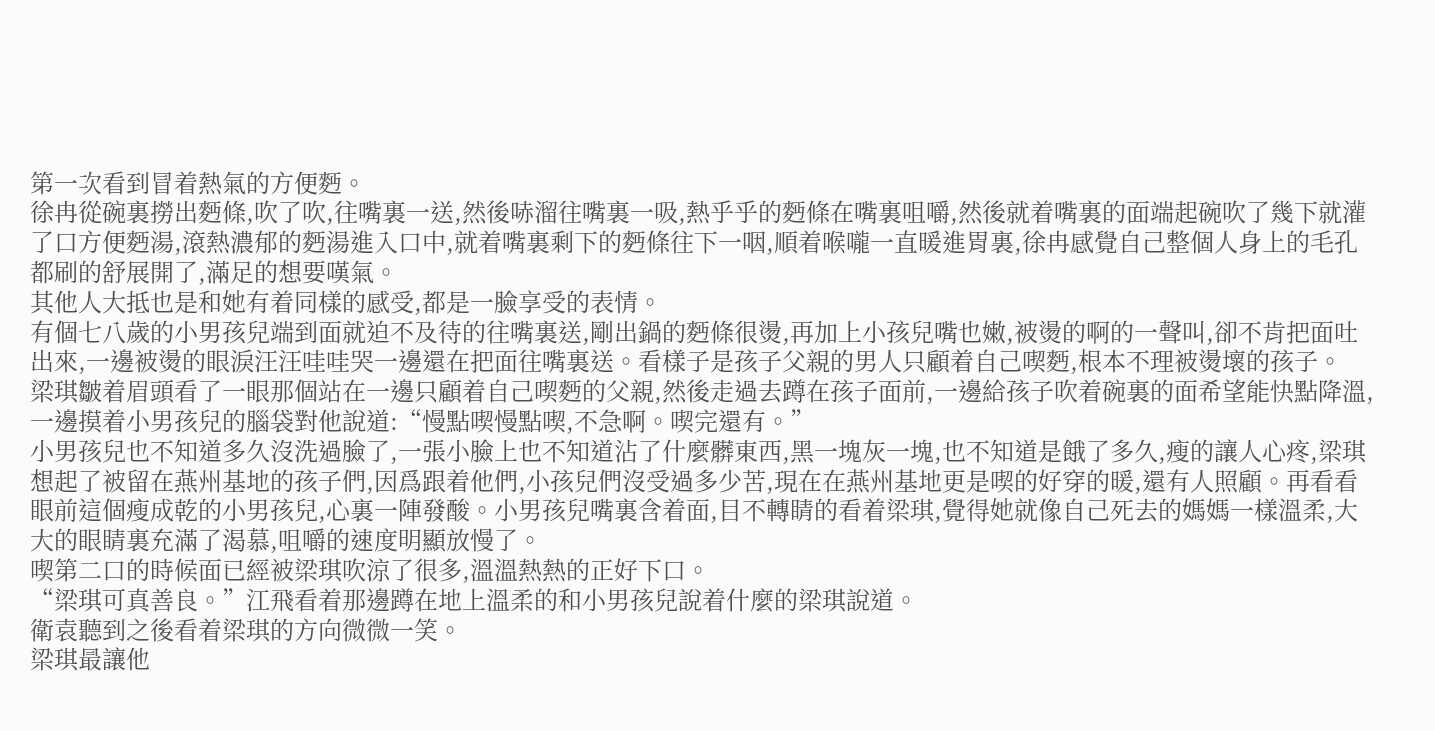第一次看到冒着熱氣的方便麪。
徐冉從碗裏撈出麪條,吹了吹,往嘴裏一送,然後哧溜往嘴裏一吸,熱乎乎的麪條在嘴裏咀嚼,然後就着嘴裏的面端起碗吹了幾下就灌了口方便麪湯,滾熱濃郁的麪湯進入口中,就着嘴裏剩下的麪條往下一咽,順着喉嚨一直暖進胃裏,徐冉感覺自己整個人身上的毛孔都刷的舒展開了,滿足的想要嘆氣。
其他人大抵也是和她有着同樣的感受,都是一臉享受的表情。
有個七八歲的小男孩兒端到面就迫不及待的往嘴裏送,剛出鍋的麪條很燙,再加上小孩兒嘴也嫩,被燙的啊的一聲叫,卻不肯把面吐出來,一邊被燙的眼淚汪汪哇哇哭一邊還在把面往嘴裏送。看樣子是孩子父親的男人只顧着自己喫麪,根本不理被燙壞的孩子。
梁琪皺着眉頭看了一眼那個站在一邊只顧着自己喫麪的父親,然後走過去蹲在孩子面前,一邊給孩子吹着碗裏的面希望能快點降溫,一邊摸着小男孩兒的腦袋對他說道:“慢點喫慢點喫,不急啊。喫完還有。”
小男孩兒也不知道多久沒洗過臉了,一張小臉上也不知道沾了什麼髒東西,黑一塊灰一塊,也不知道是餓了多久,瘦的讓人心疼,梁琪想起了被留在燕州基地的孩子們,因爲跟着他們,小孩兒們沒受過多少苦,現在在燕州基地更是喫的好穿的暖,還有人照顧。再看看眼前這個瘦成乾的小男孩兒,心裏一陣發酸。小男孩兒嘴裏含着面,目不轉睛的看着梁琪,覺得她就像自己死去的媽媽一樣溫柔,大大的眼睛裏充滿了渴慕,咀嚼的速度明顯放慢了。
喫第二口的時候面已經被梁琪吹涼了很多,溫溫熱熱的正好下口。
“梁琪可真善良。”江飛看着那邊蹲在地上溫柔的和小男孩兒說着什麼的梁琪說道。
衛袁聽到之後看着梁琪的方向微微一笑。
梁琪最讓他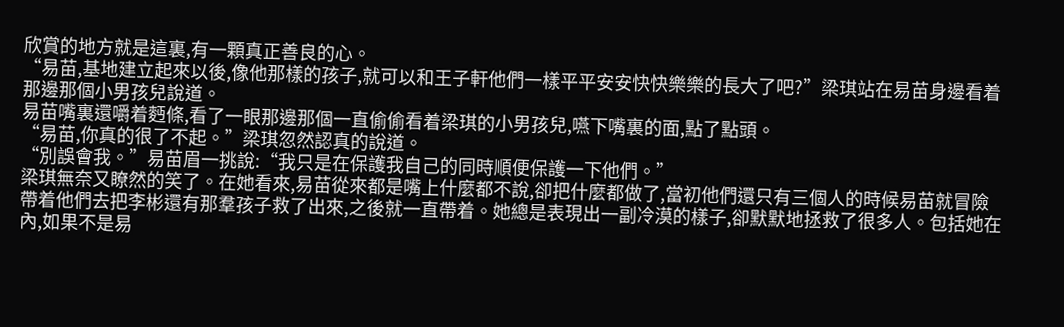欣賞的地方就是這裏,有一顆真正善良的心。
“易苗,基地建立起來以後,像他那樣的孩子,就可以和王子軒他們一樣平平安安快快樂樂的長大了吧?”梁琪站在易苗身邊看着那邊那個小男孩兒說道。
易苗嘴裏還嚼着麪條,看了一眼那邊那個一直偷偷看着梁琪的小男孩兒,嚥下嘴裏的面,點了點頭。
“易苗,你真的很了不起。”梁琪忽然認真的說道。
“別誤會我。”易苗眉一挑說:“我只是在保護我自己的同時順便保護一下他們。”
梁琪無奈又瞭然的笑了。在她看來,易苗從來都是嘴上什麼都不說,卻把什麼都做了,當初他們還只有三個人的時候易苗就冒險帶着他們去把李彬還有那羣孩子救了出來,之後就一直帶着。她總是表現出一副冷漠的樣子,卻默默地拯救了很多人。包括她在內,如果不是易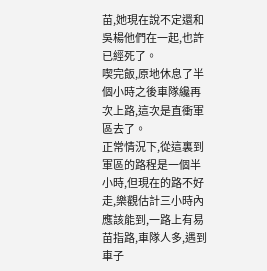苗,她現在說不定還和吳楊他們在一起,也許已經死了。
喫完飯,原地休息了半個小時之後車隊纔再次上路,這次是直衝軍區去了。
正常情況下,從這裏到軍區的路程是一個半小時,但現在的路不好走,樂觀估計三小時內應該能到,一路上有易苗指路,車隊人多,遇到車子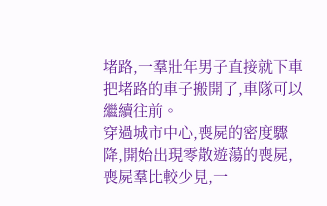堵路,一羣壯年男子直接就下車把堵路的車子搬開了,車隊可以繼續往前。
穿過城市中心,喪屍的密度驟降,開始出現零散遊蕩的喪屍,喪屍羣比較少見,一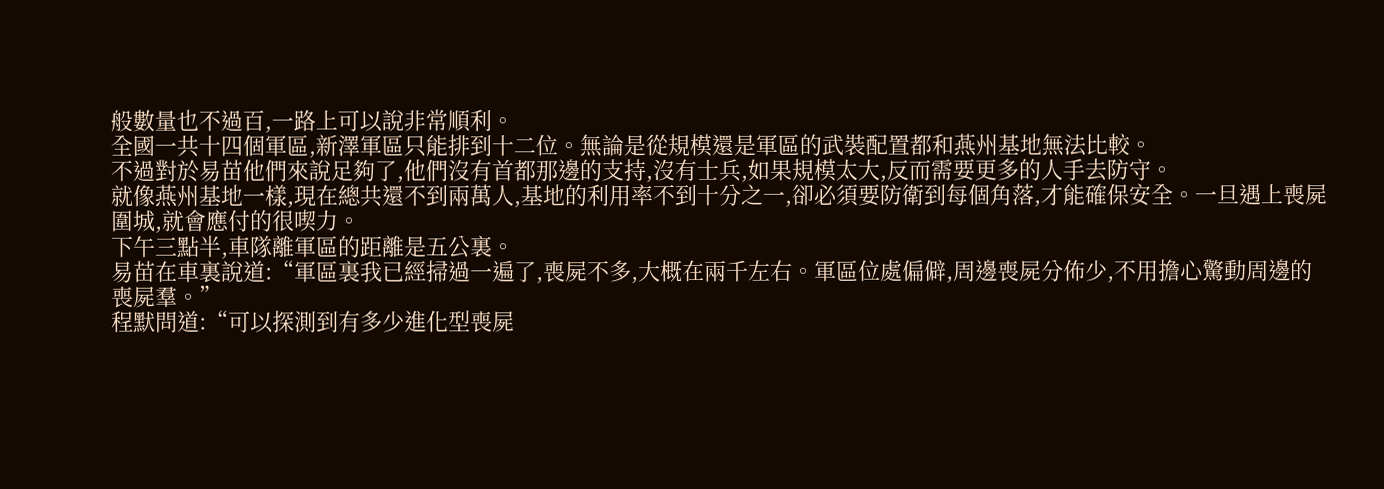般數量也不過百,一路上可以說非常順利。
全國一共十四個軍區,新澤軍區只能排到十二位。無論是從規模還是軍區的武裝配置都和燕州基地無法比較。
不過對於易苗他們來說足夠了,他們沒有首都那邊的支持,沒有士兵,如果規模太大,反而需要更多的人手去防守。
就像燕州基地一樣,現在總共還不到兩萬人,基地的利用率不到十分之一,卻必須要防衛到每個角落,才能確保安全。一旦遇上喪屍圍城,就會應付的很喫力。
下午三點半,車隊離軍區的距離是五公裏。
易苗在車裏說道:“軍區裏我已經掃過一遍了,喪屍不多,大概在兩千左右。軍區位處偏僻,周邊喪屍分佈少,不用擔心驚動周邊的喪屍羣。”
程默問道:“可以探測到有多少進化型喪屍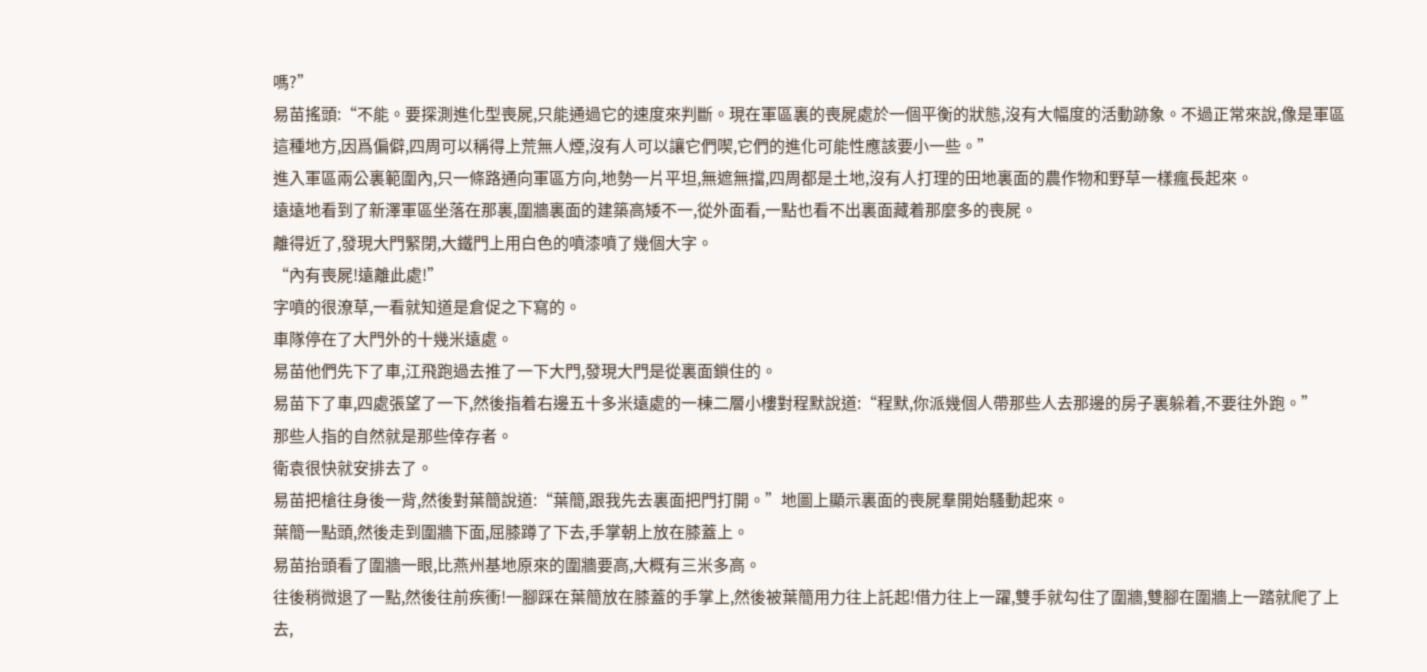嗎?”
易苗搖頭:“不能。要探測進化型喪屍,只能通過它的速度來判斷。現在軍區裏的喪屍處於一個平衡的狀態,沒有大幅度的活動跡象。不過正常來說,像是軍區這種地方,因爲偏僻,四周可以稱得上荒無人煙,沒有人可以讓它們喫,它們的進化可能性應該要小一些。”
進入軍區兩公裏範圍內,只一條路通向軍區方向,地勢一片平坦,無遮無擋,四周都是土地,沒有人打理的田地裏面的農作物和野草一樣瘋長起來。
遠遠地看到了新澤軍區坐落在那裏,圍牆裏面的建築高矮不一,從外面看,一點也看不出裏面藏着那麼多的喪屍。
離得近了,發現大門緊閉,大鐵門上用白色的噴漆噴了幾個大字。
“內有喪屍!遠離此處!”
字噴的很潦草,一看就知道是倉促之下寫的。
車隊停在了大門外的十幾米遠處。
易苗他們先下了車,江飛跑過去推了一下大門,發現大門是從裏面鎖住的。
易苗下了車,四處張望了一下,然後指着右邊五十多米遠處的一棟二層小樓對程默說道:“程默,你派幾個人帶那些人去那邊的房子裏躲着,不要往外跑。”
那些人指的自然就是那些倖存者。
衛袁很快就安排去了。
易苗把槍往身後一背,然後對葉簡說道:“葉簡,跟我先去裏面把門打開。”地圖上顯示裏面的喪屍羣開始騷動起來。
葉簡一點頭,然後走到圍牆下面,屈膝蹲了下去,手掌朝上放在膝蓋上。
易苗抬頭看了圍牆一眼,比燕州基地原來的圍牆要高,大概有三米多高。
往後稍微退了一點,然後往前疾衝!一腳踩在葉簡放在膝蓋的手掌上,然後被葉簡用力往上託起!借力往上一躍,雙手就勾住了圍牆,雙腳在圍牆上一踏就爬了上去,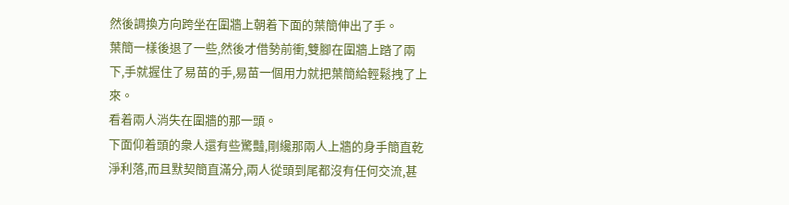然後調換方向跨坐在圍牆上朝着下面的葉簡伸出了手。
葉簡一樣後退了一些,然後才借勢前衝,雙腳在圍牆上踏了兩下,手就握住了易苗的手,易苗一個用力就把葉簡給輕鬆拽了上來。
看着兩人消失在圍牆的那一頭。
下面仰着頭的衆人還有些驚豔,剛纔那兩人上牆的身手簡直乾淨利落,而且默契簡直滿分,兩人從頭到尾都沒有任何交流,甚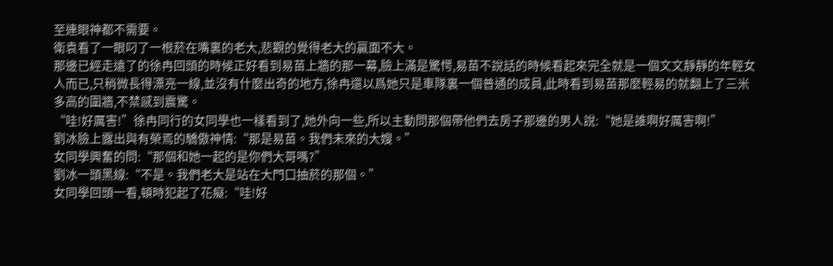至連眼神都不需要。
衛袁看了一眼叼了一根菸在嘴裏的老大,悲觀的覺得老大的贏面不大。
那邊已經走遠了的徐冉回頭的時候正好看到易苗上牆的那一幕,臉上滿是驚愕,易苗不說話的時候看起來完全就是一個文文靜靜的年輕女人而已,只稍微長得漂亮一線,並沒有什麼出奇的地方,徐冉還以爲她只是車隊裏一個普通的成員,此時看到易苗那麼輕易的就翻上了三米多高的圍牆,不禁感到震驚。
“哇!好厲害!”徐冉同行的女同學也一樣看到了,她外向一些,所以主動問那個帶他們去房子那邊的男人說:“她是誰啊好厲害啊!”
劉冰臉上露出與有榮焉的驕傲神情:“那是易苗。我們未來的大嫂。”
女同學興奮的問:“那個和她一起的是你們大哥嗎?”
劉冰一頭黑線:“不是。我們老大是站在大門口抽菸的那個。”
女同學回頭一看,頓時犯起了花癡:“哇!好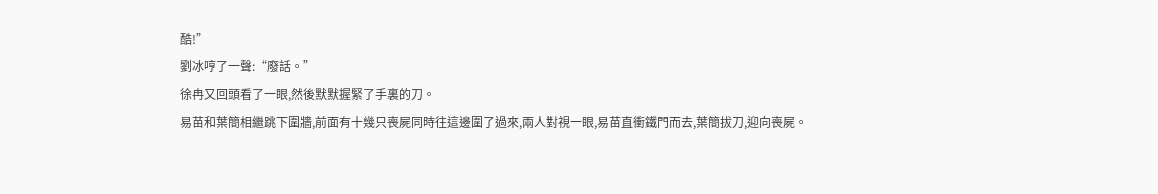酷!”
劉冰哼了一聲:“廢話。”
徐冉又回頭看了一眼,然後默默握緊了手裏的刀。
易苗和葉簡相繼跳下圍牆,前面有十幾只喪屍同時往這邊圍了過來,兩人對視一眼,易苗直衝鐵門而去,葉簡拔刀,迎向喪屍。